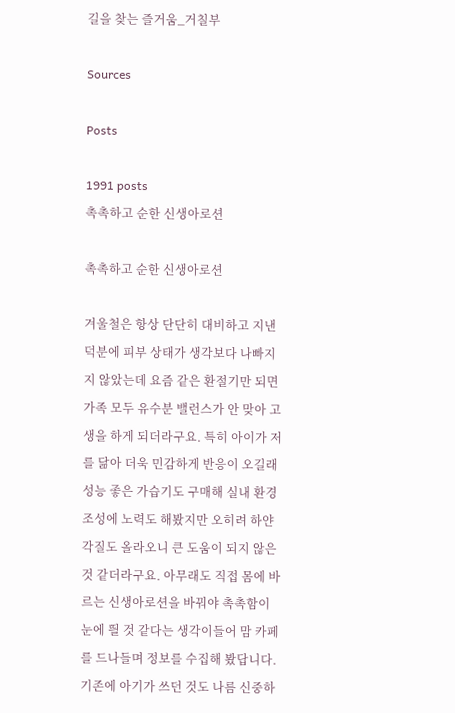길을 찾는 즐거움_거칠부

Sources

Posts

1991 posts
촉촉하고 순한 신생아로션

촉촉하고 순한 신생아로션

겨울철은 항상 단단히 대비하고 지낸 덕분에 피부 상태가 생각보다 나빠지지 않았는데 요즘 같은 환절기만 되면 가족 모두 유수분 밸런스가 안 맞아 고생을 하게 되더라구요. 특히 아이가 저를 닮아 더욱 민감하게 반응이 오길래 성능 좋은 가습기도 구매해 실내 환경 조성에 노력도 해봤지만 오히려 하얀 각질도 올라오니 큰 도움이 되지 않은 것 같더라구요. 아무래도 직접 몸에 바르는 신생아로션을 바꿔야 촉촉함이 눈에 띌 것 같다는 생각이들어 맘 카페를 드나들며 정보를 수집해 봤답니다. 기존에 아기가 쓰던 것도 나름 신중하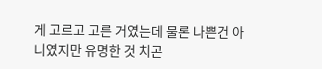게 고르고 고른 거였는데 물론 나쁜건 아니였지만 유명한 것 치곤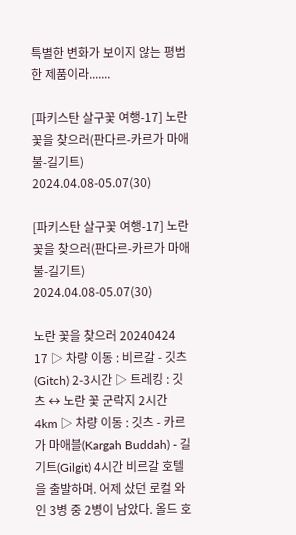특별한 변화가 보이지 않는 평범한 제품이라.......

[파키스탄 살구꽃 여행-17] 노란 꽃을 찾으러(판다르-카르가 마애불-길기트) 2024.04.08-05.07(30)

[파키스탄 살구꽃 여행-17] 노란 꽃을 찾으러(판다르-카르가 마애불-길기트) 2024.04.08-05.07(30)

노란 꽃을 찾으러 20240424 17 ▷ 차량 이동 : 비르갈 - 깃츠(Gitch) 2-3시간 ▷ 트레킹 : 깃츠 ↔ 노란 꽃 군락지 2시간 4km ▷ 차량 이동 : 깃츠 - 카르가 마애블(Kargah Buddah) - 길기트(Gilgit) 4시간 비르갈 호텔을 출발하며. 어제 샀던 로컬 와인 3병 중 2병이 남았다. 올드 호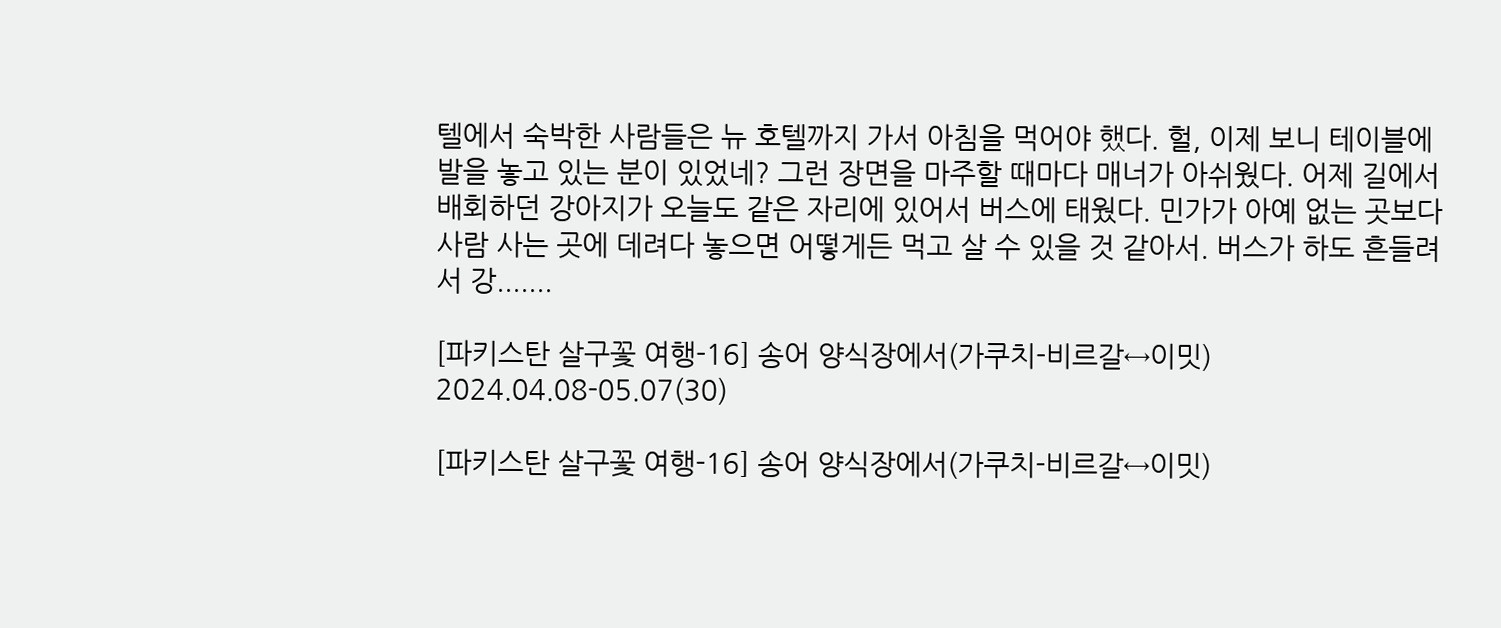텔에서 숙박한 사람들은 뉴 호텔까지 가서 아침을 먹어야 했다. 헐, 이제 보니 테이블에 발을 놓고 있는 분이 있었네? 그런 장면을 마주할 때마다 매너가 아쉬웠다. 어제 길에서 배회하던 강아지가 오늘도 같은 자리에 있어서 버스에 태웠다. 민가가 아예 없는 곳보다 사람 사는 곳에 데려다 놓으면 어떻게든 먹고 살 수 있을 것 같아서. 버스가 하도 흔들려서 강.......

[파키스탄 살구꽃 여행-16] 송어 양식장에서(가쿠치-비르갈↔이밋) 2024.04.08-05.07(30)

[파키스탄 살구꽃 여행-16] 송어 양식장에서(가쿠치-비르갈↔이밋)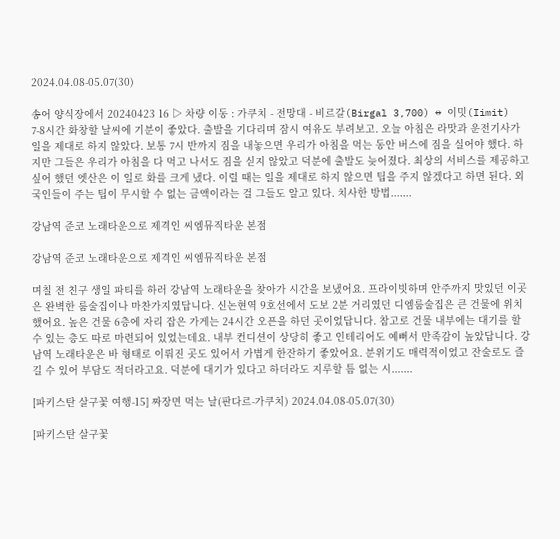2024.04.08-05.07(30)

송어 양식장에서 20240423 16 ▷ 차량 이동 : 가쿠치 - 전망대 - 비르갈(Birgal 3,700) ↔ 이밋(Iimit) 7-8시간 화창할 날씨에 기분이 좋았다. 출발을 기다리며 잠시 여유도 부려보고. 오늘 아침은 라맛과 운전기사가 일을 제대로 하지 않았다. 보통 7시 반까지 짐을 내놓으면 우리가 아침을 먹는 동안 버스에 짐을 실어야 했다. 하지만 그들은 우리가 아침을 다 먹고 나서도 짐을 싣지 않았고 덕분에 출발도 늦어졌다. 최상의 서비스를 제공하고 싶어 했던 엣산은 이 일로 화를 크게 냈다. 이럴 때는 일을 제대로 하지 않으면 팁을 주지 않겠다고 하면 된다. 외국인들이 주는 팁이 무시할 수 없는 금액이라는 걸 그들도 알고 있다. 치사한 방법.......

강남역 준코 노래타운으로 제격인 씨엠뮤직타운 본점

강남역 준코 노래타운으로 제격인 씨엠뮤직타운 본점

며칠 전 친구 생일 파티를 하러 강남역 노래타운을 찾아가 시간을 보냈어요. 프라이빗하며 안주까지 맛있던 이곳은 완벽한 룸술집이나 마찬가지였답니다. 신논현역 9호선에서 도보 2분 거리였던 디엠룸술집은 큰 건물에 위치했어요. 높은 건물 6층에 자리 잡은 가게는 24시간 오픈을 하던 곳이었답니다. 참고로 건물 내부에는 대기를 할 수 있는 층도 따로 마련되어 있었는데요. 내부 컨디션이 상당히 좋고 인테리어도 예뻐서 만족감이 높았답니다. 강남역 노래타운은 바 형태로 이뤄진 곳도 있어서 가볍게 한잔하기 좋았어요. 분위기도 매력적이었고 잔술로도 즐길 수 있어 부담도 적더라고요. 덕분에 대기가 있다고 하더라도 지루할 틈 없는 시.......

[파키스탄 살구꽃 여행-15] 짜장면 먹는 날(판다르-가쿠치) 2024.04.08-05.07(30)

[파키스탄 살구꽃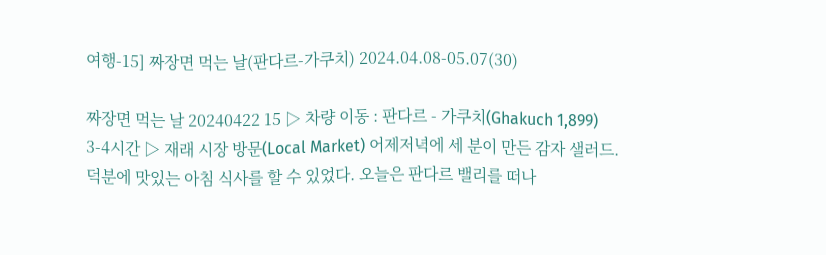여행-15] 짜장면 먹는 날(판다르-가쿠치) 2024.04.08-05.07(30)

짜장면 먹는 날 20240422 15 ▷ 차량 이동 : 판다르 - 가쿠치(Ghakuch 1,899) 3-4시간 ▷ 재래 시장 방문(Local Market) 어제저녁에 세 분이 만든 감자 샐러드. 덕분에 맛있는 아침 식사를 할 수 있었다. 오늘은 판다르 밸리를 떠나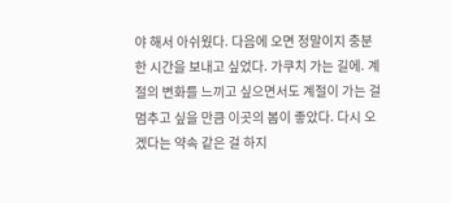야 해서 아쉬웠다. 다음에 오면 정말이지 충분한 시간을 보내고 싶었다. 가쿠치 가는 길에. 계절의 변화를 느끼고 싶으면서도 계절이 가는 걸 멈추고 싶을 만큼 이곳의 봄이 좋았다. 다시 오겠다는 약속 같은 걸 하지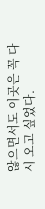않으면서도 이곳은 꼭 다시 오고 싶었다.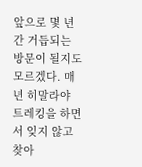앞으로 몇 년간 거듭되는 방문이 될지도 모르겠다. 매년 히말라야 트레킹을 하면서 잊지 않고 찾아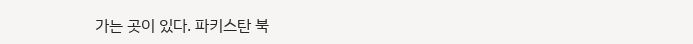가는 곳이 있다. 파키스탄 북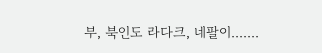부, 북인도 라다크, 네팔이.......